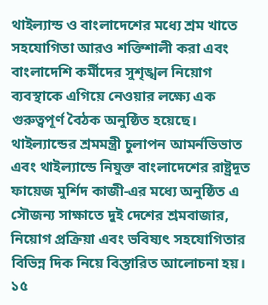থাইল্যান্ড ও বাংলাদেশের মধ্যে শ্রম খাতে সহযোগিতা আরও শক্তিশালী করা এবং বাংলাদেশি কর্মীদের সুশৃঙ্খল নিয়োগ ব্যবস্থাকে এগিয়ে নেওয়ার লক্ষ্যে এক গুরুত্বপূর্ণ বৈঠক অনুষ্ঠিত হয়েছে।
থাইল্যান্ডের শ্রমমন্ত্রী চুলাপন আমর্নভিভাত এবং থাইল্যান্ডে নিযুক্ত বাংলাদেশের রাষ্ট্রদূত ফায়েজ মুর্শিদ কাজী-এর মধ্যে অনুষ্ঠিত এ সৌজন্য সাক্ষাতে দুই দেশের শ্রমবাজার, নিয়োগ প্রক্রিয়া এবং ভবিষ্যৎ সহযোগিতার বিভিন্ন দিক নিয়ে বিস্তারিত আলোচনা হয়।
১৫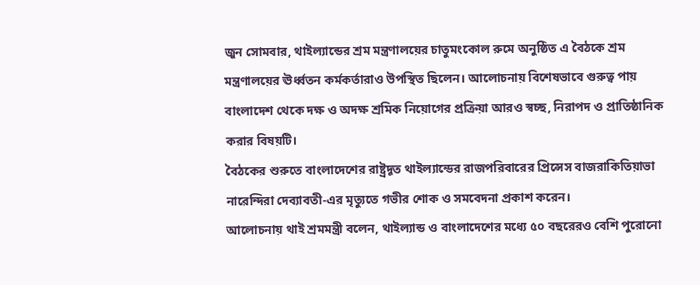জুন সোমবার, থাইল্যান্ডের শ্রম মন্ত্রণালয়ের চাতুমংকোল রুমে অনুষ্ঠিত এ বৈঠকে শ্রম মন্ত্রণালয়ের ঊর্ধ্বতন কর্মকর্তারাও উপস্থিত ছিলেন। আলোচনায় বিশেষভাবে গুরুত্ব পায় বাংলাদেশ থেকে দক্ষ ও অদক্ষ শ্রমিক নিয়োগের প্রক্রিয়া আরও স্বচ্ছ, নিরাপদ ও প্রাতিষ্ঠানিক করার বিষয়টি।
বৈঠকের শুরুতে বাংলাদেশের রাষ্ট্রদূত থাইল্যান্ডের রাজপরিবারের প্রিন্সেস বাজরাকিতিয়াভা নারেন্দিরা দেব্যাবতী-এর মৃত্যুতে গভীর শোক ও সমবেদনা প্রকাশ করেন।
আলোচনায় থাই শ্রমমন্ত্রী বলেন, থাইল্যান্ড ও বাংলাদেশের মধ্যে ৫০ বছরেরও বেশি পুরোনো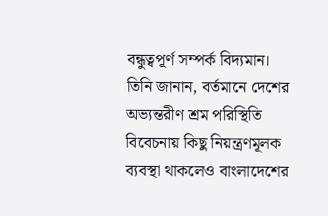বন্ধুত্বপূর্ণ সম্পর্ক বিদ্যমান। তিনি জানান, বর্তমানে দেশের অভ্যন্তরীণ শ্রম পরিস্থিতি বিবেচনায় কিছু নিয়ন্ত্রণমূলক ব্যবস্থা থাকলেও বাংলাদেশের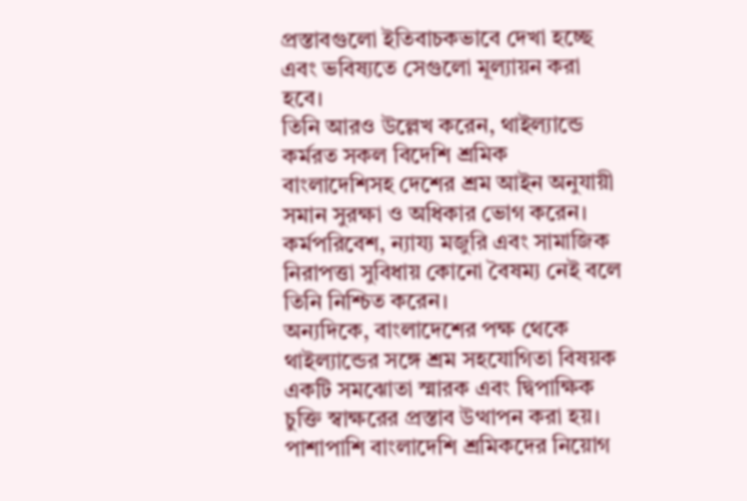প্রস্তাবগুলো ইতিবাচকভাবে দেখা হচ্ছে এবং ভবিষ্যতে সেগুলো মূল্যায়ন করা হবে।
তিনি আরও উল্লেখ করেন, থাইল্যান্ডে কর্মরত সকল বিদেশি শ্রমিক বাংলাদেশিসহ দেশের শ্রম আইন অনুযায়ী সমান সুরক্ষা ও অধিকার ভোগ করেন। কর্মপরিবেশ, ন্যায্য মজুরি এবং সামাজিক নিরাপত্তা সুবিধায় কোনো বৈষম্য নেই বলে তিনি নিশ্চিত করেন।
অন্যদিকে, বাংলাদেশের পক্ষ থেকে থাইল্যান্ডের সঙ্গে শ্রম সহযোগিতা বিষয়ক একটি সমঝোতা স্মারক এবং দ্বিপাক্ষিক চুক্তি স্বাক্ষরের প্রস্তাব উত্থাপন করা হয়। পাশাপাশি বাংলাদেশি শ্রমিকদের নিয়োগ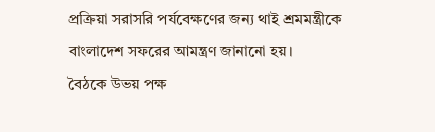প্রক্রিয়া সরাসরি পর্যবেক্ষণের জন্য থাই শ্রমমন্ত্রীকে বাংলাদেশ সফরের আমন্ত্রণ জানানো হয়।
বৈঠকে উভয় পক্ষ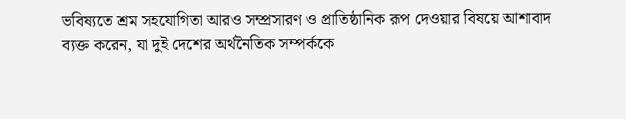ভবিষ্যতে শ্রম সহযোগিতা আরও সম্প্রসারণ ও প্রাতিষ্ঠানিক রূপ দেওয়ার বিষয়ে আশাবাদ ব্যক্ত করেন, যা দুই দেশের অর্থনৈতিক সম্পর্ককে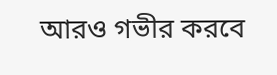আরও গভীর করবে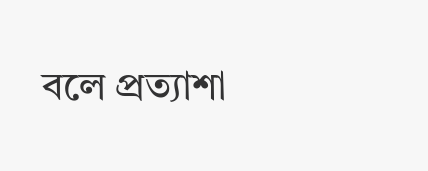বলে প্রত্যাশা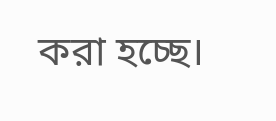করা হচ্ছে।